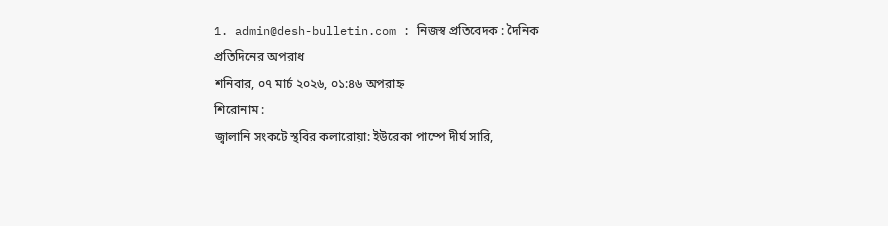1. admin@desh-bulletin.com : নিজস্ব প্রতিবেদক : দৈনিক প্রতিদিনের অপরাধ
শনিবার, ০৭ মার্চ ২০২৬, ০১:৪৬ অপরাহ্ন
শিরোনাম :
জ্বালানি সংকটে স্থবির কলারোয়া: ইউরেকা পাম্পে দীর্ঘ সারি,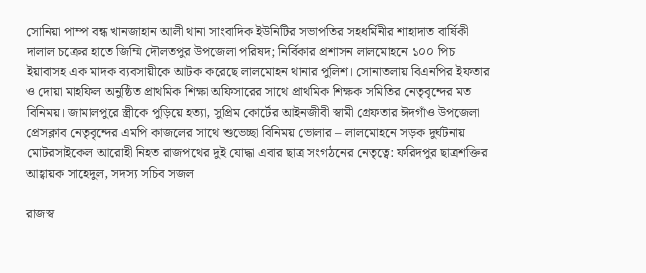সোনিয়া পাম্প বন্ধ খানজাহান আলী থানা সাংবাদিক ইউনিটির সভাপতির সহধর্মিনীর শাহাদাত বার্ষিকী দালাল চক্রের হাতে জিম্মি দৌলতপুর উপজেলা পরিষদ; নির্বিকার প্রশাসন লালমোহনে ১০০ পিচ ইয়াবাসহ এক মাদক ব্যবসায়ীকে আটক করেছে লালমোহন থানার পুলিশ। সোনাতলায় বিএনপির ইফতার ও দোয়া মাহফিল অনুষ্ঠিত প্রাথমিক শিক্ষা অফিসারের সাথে প্রাথমিক শিক্ষক সমিতির নেতৃবৃন্দের মত বিনিময়। জামালপুরে স্ত্রীকে পুড়িয়ে হত্যা, সুপ্রিম কোর্টের আইনজীবী স্বামী গ্রেফতার ঈদগাঁও উপজেলা প্রেসক্লাব নেতৃবৃন্দের এমপি কাজলের সাথে শুভেচ্ছা বিনিময় ভোলার – লালমোহনে সড়ক দুর্ঘটনায় মোটরসাইকেল আরোহী নিহত রাজপথের দুই যোদ্ধা এবার ছাত্র সংগঠনের নেতৃত্বে: ফরিদপুর ছাত্রশক্তির আহ্বায়ক সাহেদুল, সদস্য সচিব সজল

রাজস্ব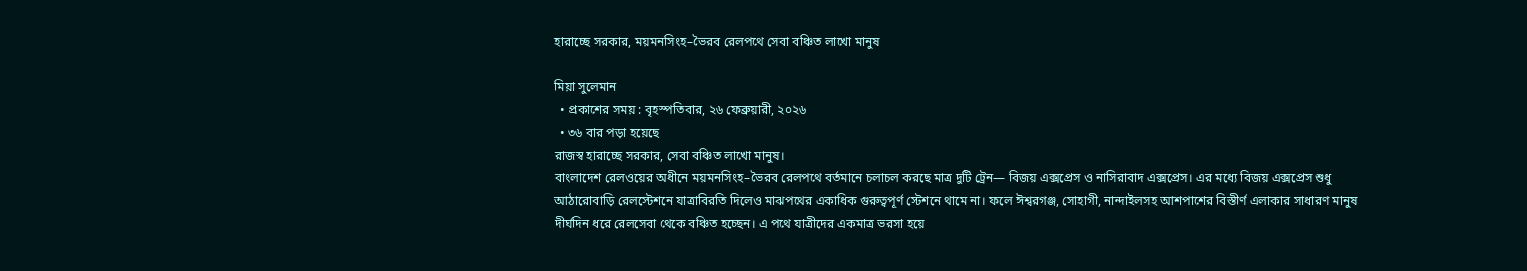হারাচ্ছে সরকার, ময়মনসিংহ–ভৈরব রেলপথে সেবা বঞ্চিত লাখো মানুষ

মিয়া সুলেমান
  • প্রকাশের সময় : বৃহস্পতিবার, ২৬ ফেব্রুয়ারী, ২০২৬
  • ৩৬ বার পড়া হয়েছে
রাজস্ব হারাচ্ছে সরকার, সেবা বঞ্চিত লাখো মানুষ।
বাংলাদেশ রেলওয়ের অধীনে ময়মনসিংহ–ভৈরব রেলপথে বর্তমানে চলাচল করছে মাত্র দুটি ট্রেন— বিজয় এক্সপ্রেস ও নাসিরাবাদ এক্সপ্রেস। এর মধ্যে বিজয় এক্সপ্রেস শুধু আঠারোবাড়ি রেলস্টেশনে যাত্রাবিরতি দিলেও মাঝপথের একাধিক গুরুত্বপূর্ণ স্টেশনে থামে না। ফলে ঈশ্বরগঞ্জ, সোহাগী, নান্দাইলসহ আশপাশের বিস্তীর্ণ এলাকার সাধারণ মানুষ দীর্ঘদিন ধরে রেলসেবা থেকে বঞ্চিত হচ্ছেন। এ পথে যাত্রীদের একমাত্র ভরসা হয়ে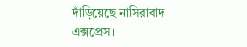দাঁড়িয়েছে নাসিরাবাদ এক্সপ্রেস।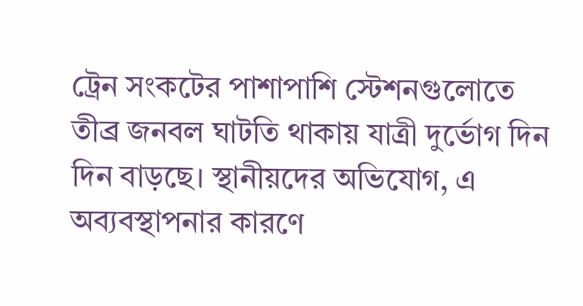ট্রেন সংকটের পাশাপাশি স্টেশনগুলোতে তীব্র জনবল ঘাটতি থাকায় যাত্রী দুর্ভোগ দিন দিন বাড়ছে। স্থানীয়দের অভিযোগ, এ অব্যবস্থাপনার কারণে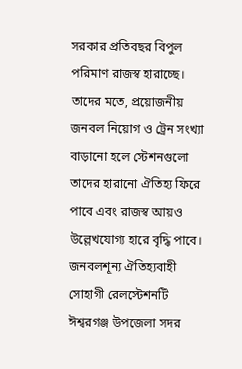সরকার প্রতিবছর বিপুল পরিমাণ রাজস্ব হারাচ্ছে। তাদের মতে, প্রয়োজনীয় জনবল নিয়োগ ও ট্রেন সংখ্যা বাড়ানো হলে স্টেশনগুলো তাদের হারানো ঐতিহ্য ফিরে পাবে এবং রাজস্ব আয়ও উল্লেখযোগ্য হারে বৃদ্ধি পাবে।
জনবলশূন্য ঐতিহ্যবাহী সোহাগী রেলস্টেশনটি ঈশ্বরগঞ্জ উপজেলা সদর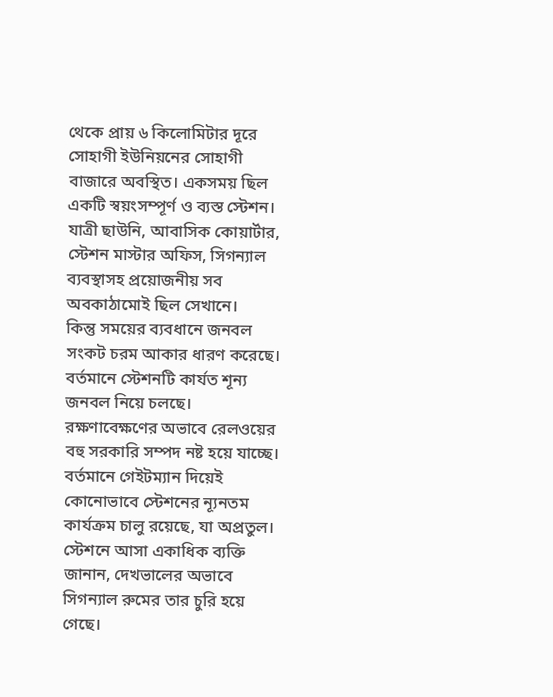থেকে প্রায় ৬ কিলোমিটার দূরে সোহাগী ইউনিয়নের সোহাগী বাজারে অবস্থিত। একসময় ছিল একটি স্বয়ংসম্পূর্ণ ও ব্যস্ত স্টেশন। যাত্রী ছাউনি, আবাসিক কোয়ার্টার, স্টেশন মাস্টার অফিস, সিগন্যাল ব্যবস্থাসহ প্রয়োজনীয় সব অবকাঠামোই ছিল সেখানে।
কিন্তু সময়ের ব্যবধানে জনবল সংকট চরম আকার ধারণ করেছে। বর্তমানে স্টেশনটি কার্যত শূন্য জনবল নিয়ে চলছে। রক্ষণাবেক্ষণের অভাবে রেলওয়ের বহু সরকারি সম্পদ নষ্ট হয়ে যাচ্ছে। বর্তমানে গেইটম্যান দিয়েই কোনোভাবে স্টেশনের ন্যূনতম কার্যক্রম চালু রয়েছে, যা অপ্রতুল। স্টেশনে আসা একাধিক ব্যক্তি জানান, দেখভালের অভাবে সিগন্যাল রুমের তার চুরি হয়ে গেছে।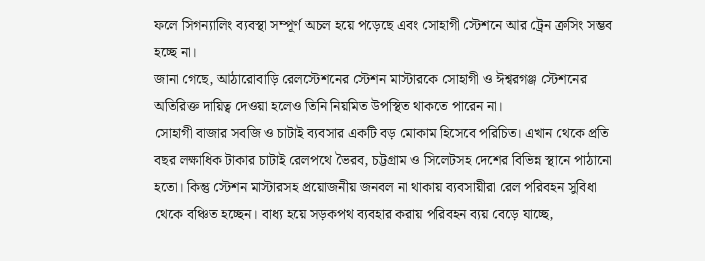ফলে সিগন্যালিং ব্যবস্থা সম্পূর্ণ অচল হয়ে পড়েছে এবং সোহাগী স্টেশনে আর ট্রেন ক্রসিং সম্ভব হচ্ছে না।
জানা গেছে, আঠারোবাড়ি রেলস্টেশনের স্টেশন মাস্টারকে সোহাগী ও ঈশ্বরগঞ্জ স্টেশনের অতিরিক্ত দায়িত্ব দেওয়া হলেও তিনি নিয়মিত উপস্থিত থাকতে পারেন না।
সোহাগী বাজার সবজি ও চাটাই ব্যবসার একটি বড় মোকাম হিসেবে পরিচিত। এখান থেকে প্রতি বছর লক্ষাধিক টাকার চাটাই রেলপথে ভৈরব, চট্টগ্রাম ও সিলেটসহ দেশের বিভিন্ন স্থানে পাঠানো হতো। কিন্তু স্টেশন মাস্টারসহ প্রয়োজনীয় জনবল না থাকায় ব্যবসায়ীরা রেল পরিবহন সুবিধা থেকে বঞ্চিত হচ্ছেন। বাধ্য হয়ে সড়কপথ ব্যবহার করায় পরিবহন ব্যয় বেড়ে যাচ্ছে,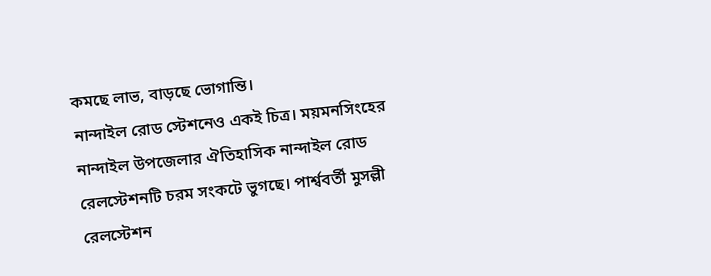কমছে লাভ, বাড়ছে ভোগান্তি।
নান্দাইল রোড স্টেশনেও একই চিত্র। ময়মনসিংহের নান্দাইল উপজেলার ঐতিহাসিক নান্দাইল রোড রেলস্টেশনটি চরম সংকটে ভুগছে। পার্শ্ববর্তী মুসল্লী রেলস্টেশন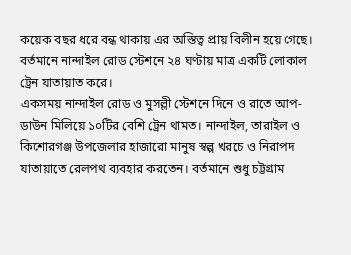কয়েক বছর ধরে বন্ধ থাকায় এর অস্তিত্ব প্রায় বিলীন হয়ে গেছে। বর্তমানে নান্দাইল রোড স্টেশনে ২৪ ঘণ্টায় মাত্র একটি লোকাল ট্রেন যাতায়াত করে।
একসময় নান্দাইল রোড ও মুসল্লী স্টেশনে দিনে ও রাতে আপ-ডাউন মিলিয়ে ১০টির বেশি ট্রেন থামত। নান্দাইল, তারাইল ও কিশোরগঞ্জ উপজেলার হাজারো মানুষ স্বল্প খরচে ও নিরাপদ যাতায়াতে রেলপথ ব্যবহার করতেন। বর্তমানে শুধু চট্টগ্রাম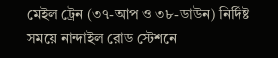মেইল ট্রেন (৩৭-আপ ও ৩৮-ডাউন) নির্দিষ্ট সময়ে নান্দাইল রোড স্টেশনে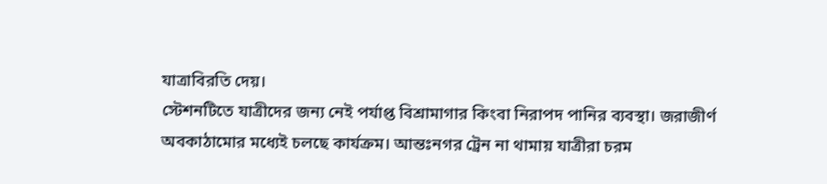যাত্রাবিরতি দেয়।
স্টেশনটিতে যাত্রীদের জন্য নেই পর্যাপ্ত বিশ্রামাগার কিংবা নিরাপদ পানির ব্যবস্থা। জরাজীর্ণ অবকাঠামোর মধ্যেই চলছে কার্যক্রম। আন্তঃনগর ট্রেন না থামায় যাত্রীরা চরম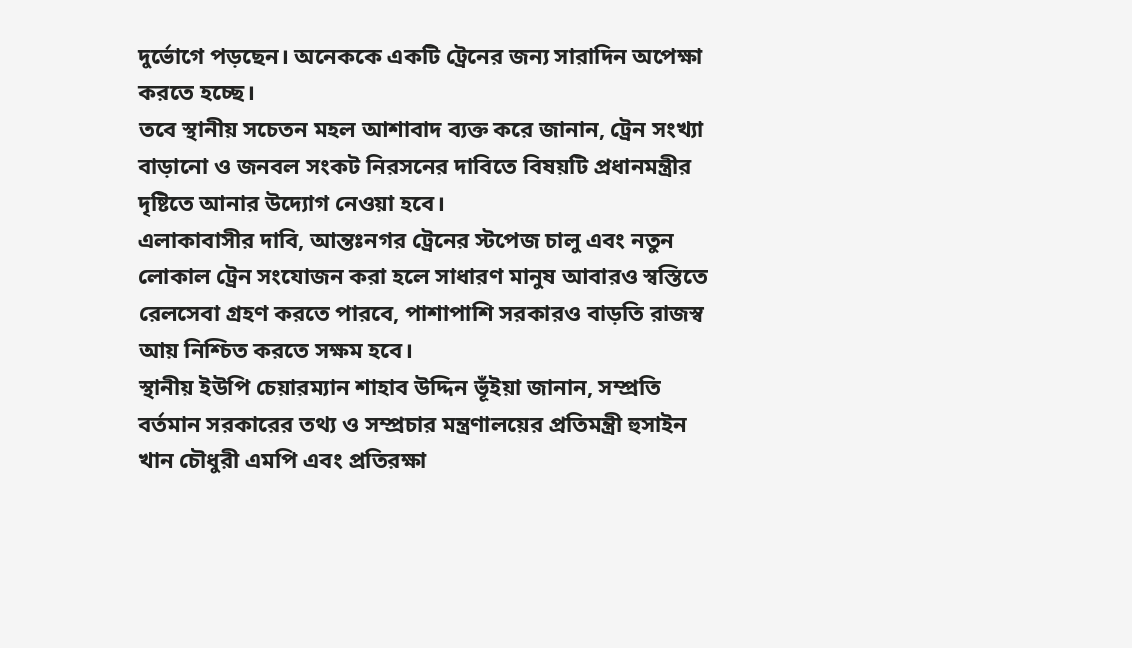দুর্ভোগে পড়ছেন। অনেককে একটি ট্রেনের জন্য সারাদিন অপেক্ষা করতে হচ্ছে।
তবে স্থানীয় সচেতন মহল আশাবাদ ব্যক্ত করে জানান, ট্রেন সংখ্যা বাড়ানো ও জনবল সংকট নিরসনের দাবিতে বিষয়টি প্রধানমন্ত্রীর দৃষ্টিতে আনার উদ্যোগ নেওয়া হবে।
এলাকাবাসীর দাবি, আন্তঃনগর ট্রেনের স্টপেজ চালু এবং নতুন লোকাল ট্রেন সংযোজন করা হলে সাধারণ মানুষ আবারও স্বস্তিতে রেলসেবা গ্রহণ করতে পারবে, পাশাপাশি সরকারও বাড়তি রাজস্ব আয় নিশ্চিত করতে সক্ষম হবে।
স্থানীয় ইউপি চেয়ারম্যান শাহাব উদ্দিন ভূঁইয়া জানান, সম্প্রতি বর্তমান সরকারের তথ্য ও সম্প্রচার মন্ত্রণালয়ের প্রতিমন্ত্রী হুসাইন খান চৌধুরী এমপি এবং প্রতিরক্ষা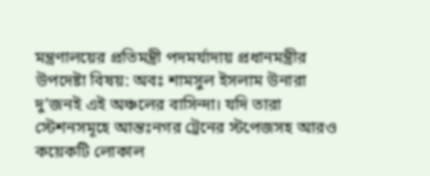মন্ত্রণালয়ের প্রতিমন্ত্রী পদমর্যাদায় প্রধানমন্ত্রীর উপদেষ্টা বিষয়: অবঃ শামসুল ইসলাম উনারা দু’জনই এই অঞ্চলের বাসিন্দা। যদি তারা স্টেশনসমূহে আন্তঃনগর ট্রেনের স্টপেজসহ আরও কয়েকটি লোকাল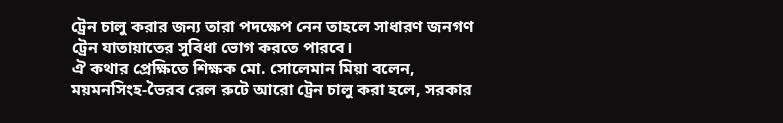ট্রেন চালু করার জন্য তারা পদক্ষেপ নেন তাহলে সাধারণ জনগণ ট্রেন যাতায়াতের সুবিধা ভোগ করতে পারবে।
ঐ কথার প্রেক্ষিতে শিক্ষক মো. সোলেমান মিয়া বলেন, ময়মনসিংহ-ভৈরব রেল রুটে আরো ট্রেন চালু করা হলে, সরকার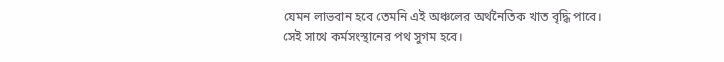যেমন লাভবান হবে তেমনি এই অঞ্চলের অর্থনৈতিক খাত বৃদ্ধি পাবে। সেই সাথে কর্মসংস্থানের পথ সুগম হবে।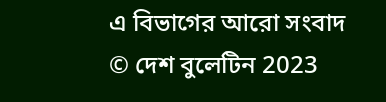এ বিভাগের আরো সংবাদ
© দেশ বুলেটিন 2023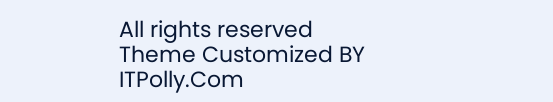All rights reserved
Theme Customized BY ITPolly.Com